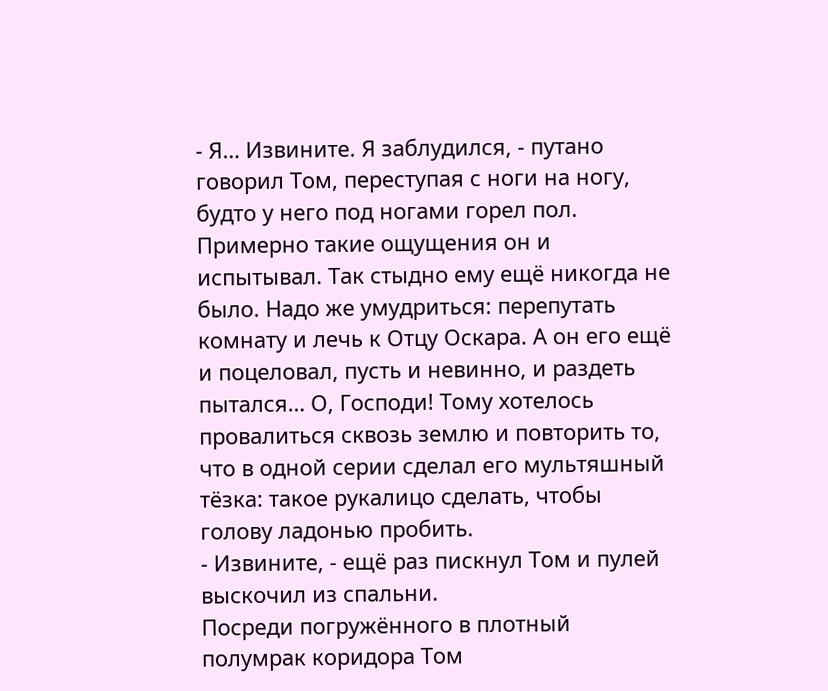- Я… Извините. Я заблудился, - путано говорил Том, переступая с ноги на ногу, будто у него под ногами горел пол.
Примерно такие ощущения он и испытывал. Так стыдно ему ещё никогда не было. Надо же умудриться: перепутать комнату и лечь к Отцу Оскара. А он его ещё и поцеловал, пусть и невинно, и раздеть пытался… О, Господи! Тому хотелось провалиться сквозь землю и повторить то, что в одной серии сделал его мультяшный тёзка: такое рукалицо сделать, чтобы голову ладонью пробить.
- Извините, - ещё раз пискнул Том и пулей выскочил из спальни.
Посреди погружённого в плотный полумрак коридора Том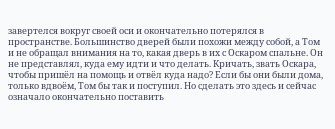завертелся вокруг своей оси и окончательно потерялся в пространстве. Большинство дверей были похожи между собой, а Том и не обращал внимания на то, какая дверь в их с Оскаром спальне. Он не представлял, куда ему идти и что делать. Кричать, звать Оскара, чтобы пришёл на помощь и отвёл куда надо? Если бы они были дома, только вдвоём, Том бы так и поступил. Но сделать это здесь и сейчас означало окончательно поставить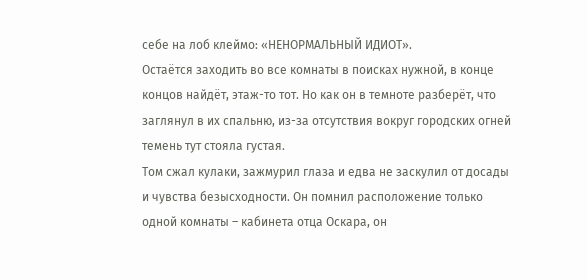себе на лоб клеймо: «НЕНОРМАЛЬНЫЙ ИДИОТ».
Остаётся заходить во все комнаты в поисках нужной, в конце концов найдёт, этаж-то тот. Но как он в темноте разберёт, что заглянул в их спальню, из-за отсутствия вокруг городских огней темень тут стояла густая.
Том сжал кулаки, зажмурил глаза и едва не заскулил от досады и чувства безысходности. Он помнил расположение только одной комнаты – кабинета отца Оскара, он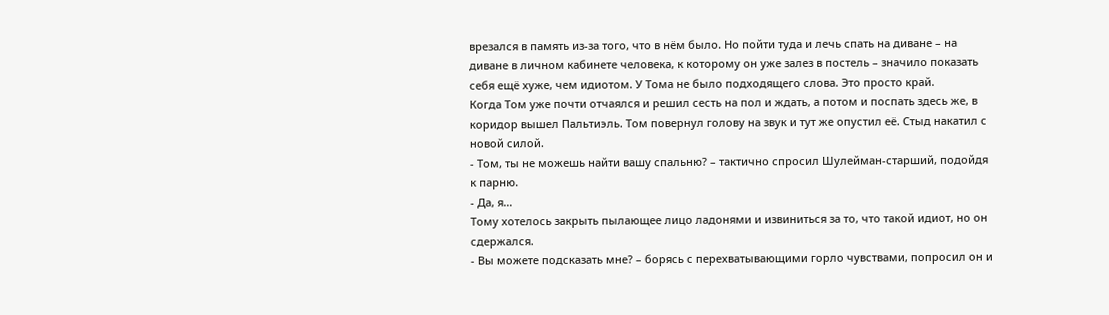врезался в память из-за того, что в нём было. Но пойти туда и лечь спать на диване – на диване в личном кабинете человека, к которому он уже залез в постель – значило показать себя ещё хуже, чем идиотом. У Тома не было подходящего слова. Это просто край.
Когда Том уже почти отчаялся и решил сесть на пол и ждать, а потом и поспать здесь же, в коридор вышел Пальтиэль. Том повернул голову на звук и тут же опустил её. Стыд накатил с новой силой.
- Том, ты не можешь найти вашу спальню? – тактично спросил Шулейман-старший, подойдя к парню.
- Да, я…
Тому хотелось закрыть пылающее лицо ладонями и извиниться за то, что такой идиот, но он сдержался.
- Вы можете подсказать мне? – борясь с перехватывающими горло чувствами, попросил он и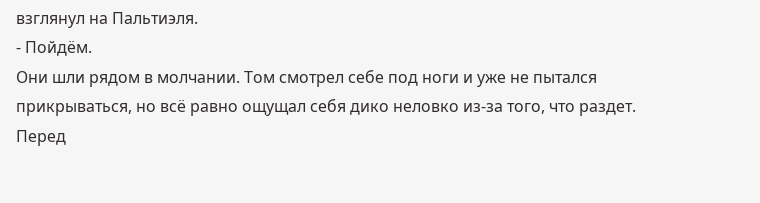взглянул на Пальтиэля.
- Пойдём.
Они шли рядом в молчании. Том смотрел себе под ноги и уже не пытался прикрываться, но всё равно ощущал себя дико неловко из-за того, что раздет. Перед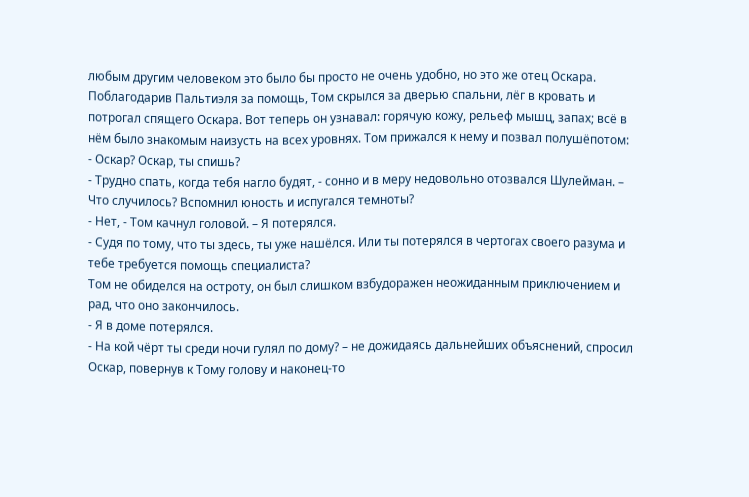любым другим человеком это было бы просто не очень удобно, но это же отец Оскара.
Поблагодарив Пальтиэля за помощь, Том скрылся за дверью спальни, лёг в кровать и потрогал спящего Оскара. Вот теперь он узнавал: горячую кожу, рельеф мышц, запах; всё в нём было знакомым наизусть на всех уровнях. Том прижался к нему и позвал полушёпотом:
- Оскар? Оскар, ты спишь?
- Трудно спать, когда тебя нагло будят, - сонно и в меру недовольно отозвался Шулейман. – Что случилось? Вспомнил юность и испугался темноты?
- Нет, - Том качнул головой. – Я потерялся.
- Судя по тому, что ты здесь, ты уже нашёлся. Или ты потерялся в чертогах своего разума и тебе требуется помощь специалиста?
Том не обиделся на остроту, он был слишком взбудоражен неожиданным приключением и рад, что оно закончилось.
- Я в доме потерялся.
- На кой чёрт ты среди ночи гулял по дому? – не дожидаясь дальнейших объяснений, спросил Оскар, повернув к Тому голову и наконец-то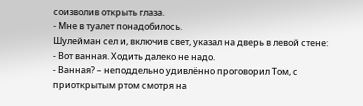соизволив открыть глаза.
- Мне в туалет понадобилось.
Шулейман сел и, включив свет, указал на дверь в левой стене:
- Вот ванная. Ходить далеко не надо.
- Ванная? – неподдельно удивлённо проговорил Том, с приоткрытым ртом смотря на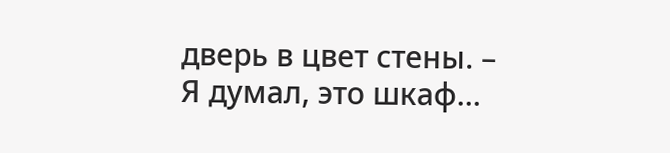дверь в цвет стены. – Я думал, это шкаф…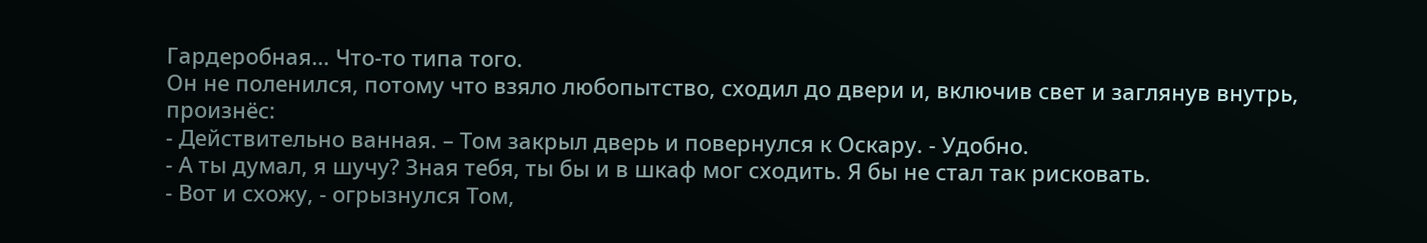Гардеробная… Что-то типа того.
Он не поленился, потому что взяло любопытство, сходил до двери и, включив свет и заглянув внутрь, произнёс:
- Действительно ванная. – Том закрыл дверь и повернулся к Оскару. - Удобно.
- А ты думал, я шучу? Зная тебя, ты бы и в шкаф мог сходить. Я бы не стал так рисковать.
- Вот и схожу, - огрызнулся Том,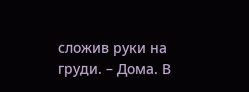сложив руки на груди. – Дома. В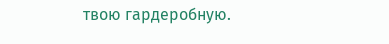твою гардеробную.